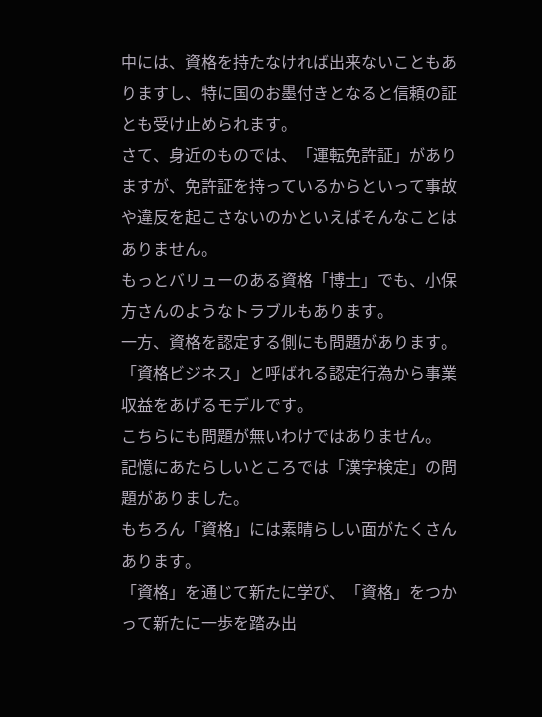中には、資格を持たなければ出来ないこともありますし、特に国のお墨付きとなると信頼の証とも受け止められます。
さて、身近のものでは、「運転免許証」がありますが、免許証を持っているからといって事故や違反を起こさないのかといえばそんなことはありません。
もっとバリューのある資格「博士」でも、小保方さんのようなトラブルもあります。
一方、資格を認定する側にも問題があります。「資格ビジネス」と呼ばれる認定行為から事業収益をあげるモデルです。
こちらにも問題が無いわけではありません。
記憶にあたらしいところでは「漢字検定」の問題がありました。
もちろん「資格」には素晴らしい面がたくさんあります。
「資格」を通じて新たに学び、「資格」をつかって新たに一歩を踏み出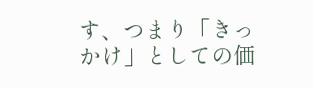す、つまり「きっかけ」としての価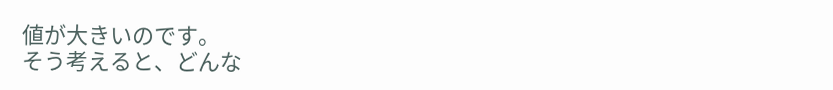値が大きいのです。
そう考えると、どんな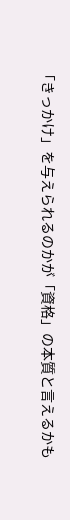「きっかけ」を与えられるのかが「資格」の本質と言えるかも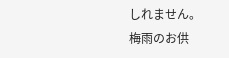しれません。
梅雨のお供